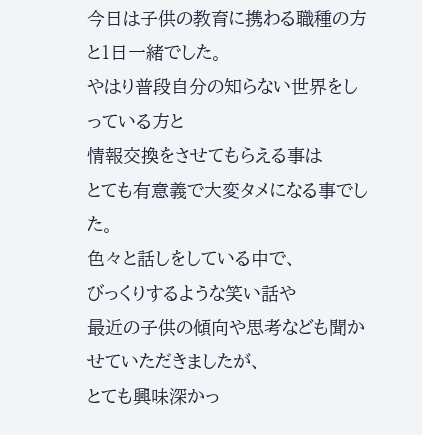今日は子供の教育に携わる職種の方と1日一緒でした。
やはり普段自分の知らない世界をしっている方と
情報交換をさせてもらえる事は
とても有意義で大変タメになる事でした。
色々と話しをしている中で、
びっくりするような笑い話や
最近の子供の傾向や思考なども聞かせていただきましたが、
とても興味深かっ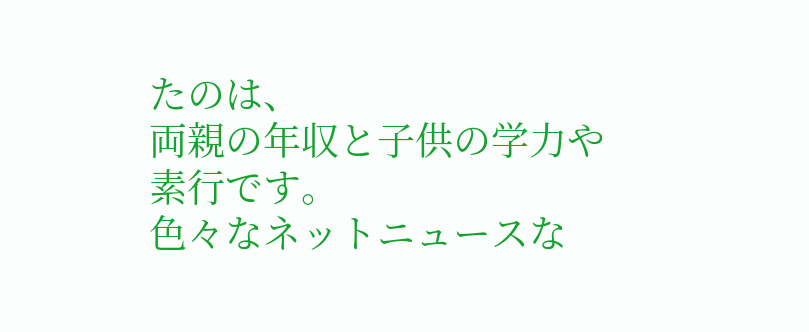たのは、
両親の年収と子供の学力や素行です。
色々なネットニュースな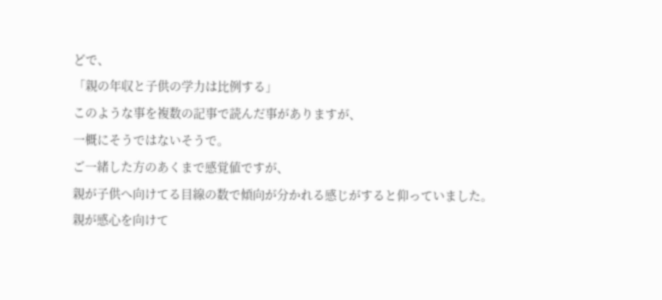どで、
「親の年収と子供の学力は比例する」
このような事を複数の記事で読んだ事がありますが、
一概にそうではないそうで。
ご一緒した方のあくまで感覚値ですが、
親が子供へ向けてる目線の数で傾向が分かれる感じがすると仰っていました。
親が感心を向けて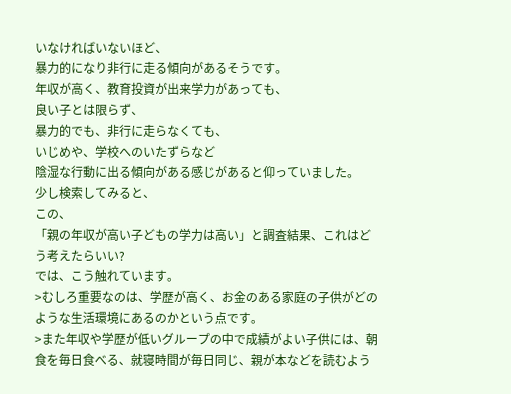いなければいないほど、
暴力的になり非行に走る傾向があるそうです。
年収が高く、教育投資が出来学力があっても、
良い子とは限らず、
暴力的でも、非行に走らなくても、
いじめや、学校へのいたずらなど
陰湿な行動に出る傾向がある感じがあると仰っていました。
少し検索してみると、
この、
「親の年収が高い子どもの学力は高い」と調査結果、これはどう考えたらいい?
では、こう触れています。
>むしろ重要なのは、学歴が高く、お金のある家庭の子供がどのような生活環境にあるのかという点です。
>また年収や学歴が低いグループの中で成績がよい子供には、朝食を毎日食べる、就寝時間が毎日同じ、親が本などを読むよう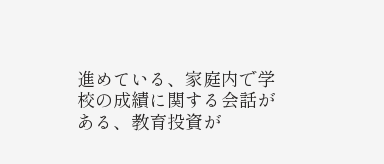進めている、家庭内で学校の成績に関する会話がある、教育投資が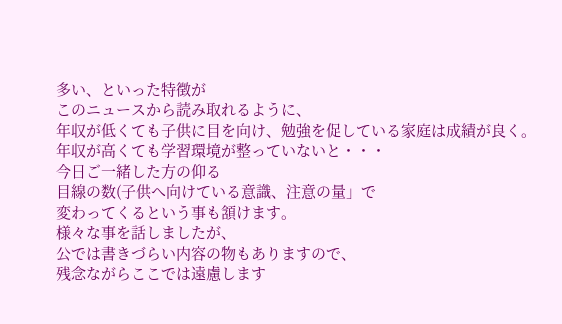多い、といった特徴が
このニュースから読み取れるように、
年収が低くても子供に目を向け、勉強を促している家庭は成績が良く。
年収が高くても学習環境が整っていないと・・・
今日ご一緒した方の仰る
目線の数(子供へ向けている意識、注意の量」で
変わってくるという事も頷けます。
様々な事を話しましたが、
公では書きづらい内容の物もありますので、
残念ながらここでは遠慮します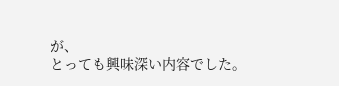が、
とっても興味深い内容でした。